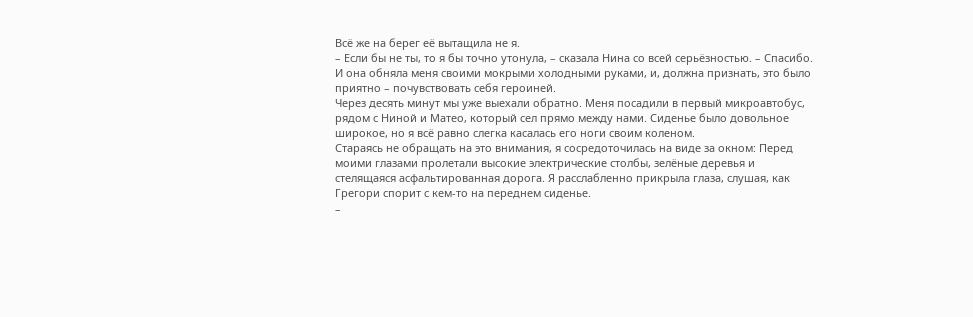Всё же на берег её вытащила не я.
– Если бы не ты, то я бы точно утонула, – сказала Нина со всей серьёзностью. – Спасибо.
И она обняла меня своими мокрыми холодными руками, и, должна признать, это было приятно – почувствовать себя героиней.
Через десять минут мы уже выехали обратно. Меня посадили в первый микроавтобус, рядом с Ниной и Матео, который сел прямо между нами. Сиденье было довольное широкое, но я всё равно слегка касалась его ноги своим коленом.
Стараясь не обращать на это внимания, я сосредоточилась на виде за окном: Перед моими глазами пролетали высокие электрические столбы, зелёные деревья и стелящаяся асфальтированная дорога. Я расслабленно прикрыла глаза, слушая, как Грегори спорит с кем-то на переднем сиденье.
–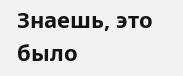Знаешь, это было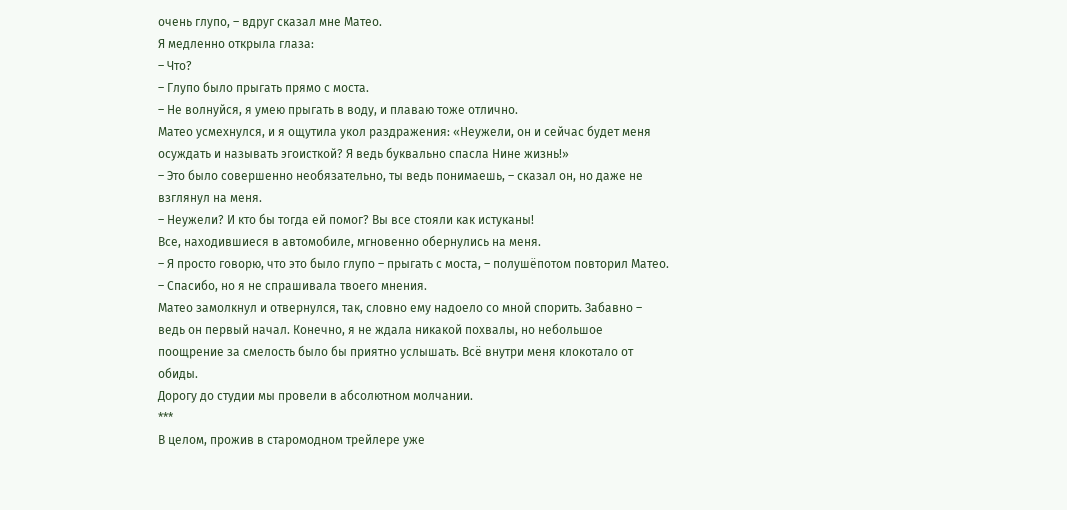очень глупо, – вдруг сказал мне Матео.
Я медленно открыла глаза:
– Что?
– Глупо было прыгать прямо с моста.
– Не волнуйся, я умею прыгать в воду, и плаваю тоже отлично.
Матео усмехнулся, и я ощутила укол раздражения: «Неужели, он и сейчас будет меня осуждать и называть эгоисткой? Я ведь буквально спасла Нине жизнь!»
– Это было совершенно необязательно, ты ведь понимаешь, – сказал он, но даже не взглянул на меня.
– Неужели? И кто бы тогда ей помог? Вы все стояли как истуканы!
Все, находившиеся в автомобиле, мгновенно обернулись на меня.
– Я просто говорю, что это было глупо – прыгать с моста, – полушёпотом повторил Матео.
– Спасибо, но я не спрашивала твоего мнения.
Матео замолкнул и отвернулся, так, словно ему надоело со мной спорить. Забавно – ведь он первый начал. Конечно, я не ждала никакой похвалы, но небольшое поощрение за смелость было бы приятно услышать. Всё внутри меня клокотало от обиды.
Дорогу до студии мы провели в абсолютном молчании.
***
В целом, прожив в старомодном трейлере уже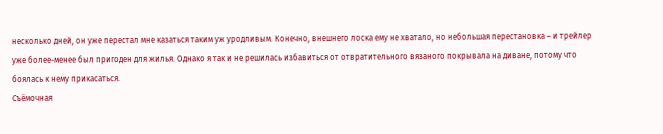несколько дней, он уже перестал мне казаться таким уж уродливым. Конечно, внешнего лоска ему не хватало, но небольшая перестановка – и трейлер уже более-менее был пригоден для жилья. Однако я так и не решилась избавиться от отвратительного вязаного покрывала на диване, потому что боялась к нему прикасаться.
Съёмочная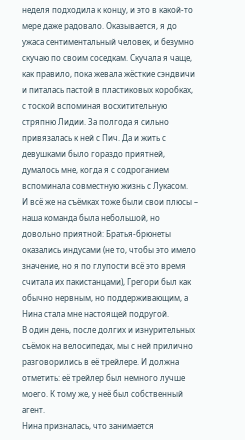неделя подходила к концу, и это в какой-то мере даже радовало. Оказывается, я до ужаса сентиментальный человек, и безумно скучаю по своим соседкам. Скучала я чаще, как правило, пока жевала жёсткие сэндвичи и питалась пастой в пластиковых коробках, с тоской вспоминая восхитительную стряпню Лидии. За полгода я сильно привязалась к ней с Пич. Да и жить с девушками было гораздо приятней, думалось мне, когда я с содроганием вспоминала совместную жизнь с Лукасом.
И всё же на съёмках тоже были свои плюсы – наша команда была небольшой, но довольно приятной: Братья-брюнеты оказались индусами (не то, чтобы это имело значение, но я по глупости всё это время считала их пакистанцами), Грегори был как обычно нервным, но поддерживающим, а Нина стала мне настоящей подругой.
В один день, после долгих и изнурительных съёмок на велосипедах, мы с ней прилично разговорились в её трейлере. И должна отметить: её трейлер был немного лучше моего. К тому же, у неё был собственный агент.
Нина призналась, что занимается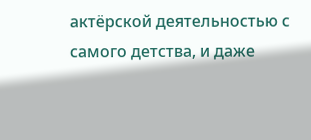актёрской деятельностью с самого детства, и даже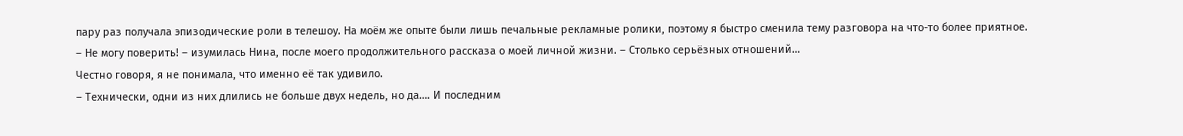пару раз получала эпизодические роли в телешоу. На моём же опыте были лишь печальные рекламные ролики, поэтому я быстро сменила тему разговора на что-то более приятное.
– Не могу поверить! – изумилась Нина, после моего продолжительного рассказа о моей личной жизни. – Столько серьёзных отношений…
Честно говоря, я не понимала, что именно её так удивило.
– Технически, одни из них длились не больше двух недель, но да…. И последним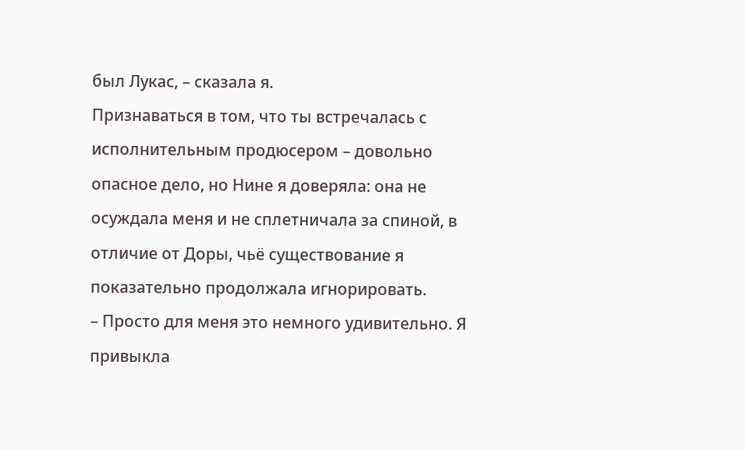был Лукас, – сказала я.
Признаваться в том, что ты встречалась с исполнительным продюсером – довольно опасное дело, но Нине я доверяла: она не осуждала меня и не сплетничала за спиной, в отличие от Доры, чьё существование я показательно продолжала игнорировать.
– Просто для меня это немного удивительно. Я привыкла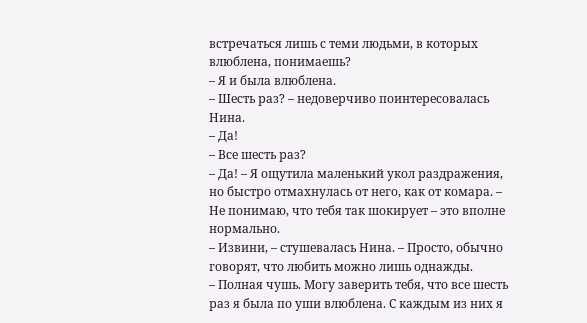встречаться лишь с теми людьми, в которых влюблена, понимаешь?
– Я и была влюблена.
– Шесть раз? – недоверчиво поинтересовалась Нина.
– Да!
– Все шесть раз?
– Да! – Я ощутила маленький укол раздражения, но быстро отмахнулась от него, как от комара. – Не понимаю, что тебя так шокирует – это вполне нормально.
– Извини, – стушевалась Нина. – Просто, обычно говорят, что любить можно лишь однажды.
– Полная чушь. Могу заверить тебя, что все шесть раз я была по уши влюблена. С каждым из них я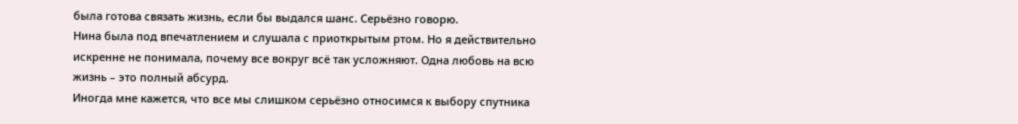была готова связать жизнь, если бы выдался шанс. Серьёзно говорю.
Нина была под впечатлением и слушала с приоткрытым ртом. Но я действительно искренне не понимала, почему все вокруг всё так усложняют. Одна любовь на всю жизнь – это полный абсурд.
Иногда мне кажется, что все мы слишком серьёзно относимся к выбору спутника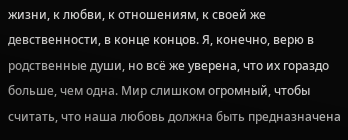жизни, к любви, к отношениям, к своей же девственности, в конце концов. Я, конечно, верю в родственные души, но всё же уверена, что их гораздо больше, чем одна. Мир слишком огромный, чтобы считать, что наша любовь должна быть предназначена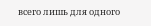всего лишь для одного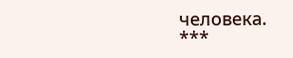человека.
***